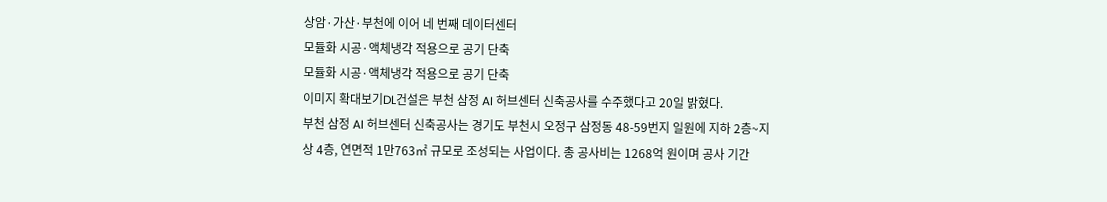상암·가산·부천에 이어 네 번째 데이터센터
모듈화 시공·액체냉각 적용으로 공기 단축
모듈화 시공·액체냉각 적용으로 공기 단축
이미지 확대보기DL건설은 부천 삼정 AI 허브센터 신축공사를 수주했다고 20일 밝혔다.
부천 삼정 AI 허브센터 신축공사는 경기도 부천시 오정구 삼정동 48-59번지 일원에 지하 2층~지상 4층, 연면적 1만763㎡ 규모로 조성되는 사업이다. 총 공사비는 1268억 원이며 공사 기간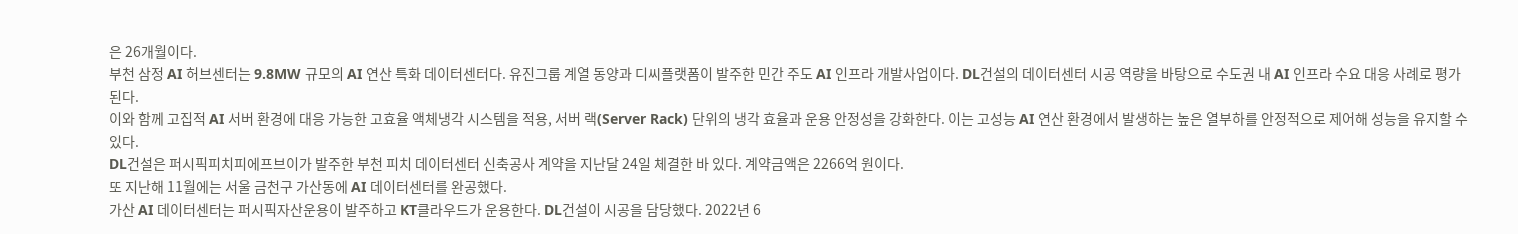은 26개월이다.
부천 삼정 AI 허브센터는 9.8MW 규모의 AI 연산 특화 데이터센터다. 유진그룹 계열 동양과 디씨플랫폼이 발주한 민간 주도 AI 인프라 개발사업이다. DL건설의 데이터센터 시공 역량을 바탕으로 수도권 내 AI 인프라 수요 대응 사례로 평가된다.
이와 함께 고집적 AI 서버 환경에 대응 가능한 고효율 액체냉각 시스템을 적용, 서버 랙(Server Rack) 단위의 냉각 효율과 운용 안정성을 강화한다. 이는 고성능 AI 연산 환경에서 발생하는 높은 열부하를 안정적으로 제어해 성능을 유지할 수 있다.
DL건설은 퍼시픽피치피에프브이가 발주한 부천 피치 데이터센터 신축공사 계약을 지난달 24일 체결한 바 있다. 계약금액은 2266억 원이다.
또 지난해 11월에는 서울 금천구 가산동에 AI 데이터센터를 완공했다.
가산 AI 데이터센터는 퍼시픽자산운용이 발주하고 KT클라우드가 운용한다. DL건설이 시공을 담당했다. 2022년 6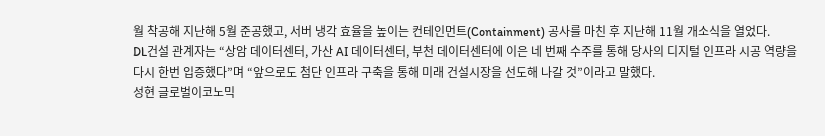월 착공해 지난해 5월 준공했고, 서버 냉각 효율을 높이는 컨테인먼트(Containment) 공사를 마친 후 지난해 11월 개소식을 열었다.
DL건설 관계자는 “상암 데이터센터, 가산 AI 데이터센터, 부천 데이터센터에 이은 네 번째 수주를 통해 당사의 디지털 인프라 시공 역량을 다시 한번 입증했다”며 “앞으로도 첨단 인프라 구축을 통해 미래 건설시장을 선도해 나갈 것”이라고 말했다.
성현 글로벌이코노믹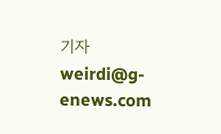기자 weirdi@g-enews.com